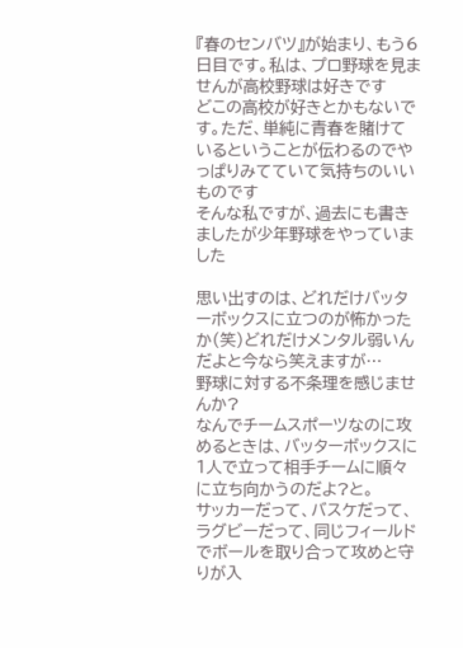『春のセンバツ』が始まり、もう6日目です。私は、プロ野球を見ませんが高校野球は好きです
どこの高校が好きとかもないです。ただ、単純に青春を賭けているということが伝わるのでやっぱりみてていて気持ちのいいものです
そんな私ですが、過去にも書きましたが少年野球をやっていました

思い出すのは、どれだけバッターボックスに立つのが怖かったか(笑)どれだけメンタル弱いんだよと今なら笑えますが…
野球に対する不条理を感じませんか?
なんでチームスポーツなのに攻めるときは、バッターボックスに1人で立って相手チームに順々に立ち向かうのだよ?と。
サッカーだって、バスケだって、ラグビーだって、同じフィールドでボールを取り合って攻めと守りが入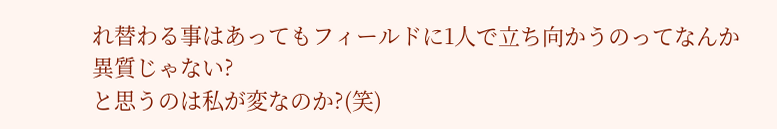れ替わる事はあってもフィールドに1人で立ち向かうのってなんか異質じゃない?
と思うのは私が変なのか?(笑)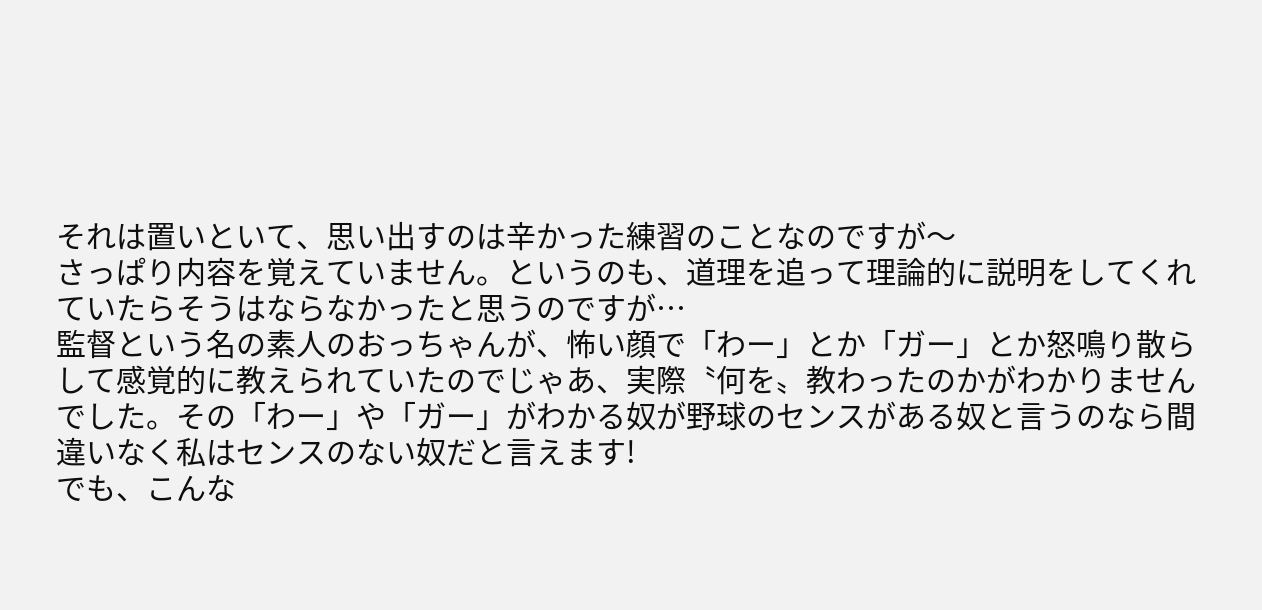それは置いといて、思い出すのは辛かった練習のことなのですが〜
さっぱり内容を覚えていません。というのも、道理を追って理論的に説明をしてくれていたらそうはならなかったと思うのですが…
監督という名の素人のおっちゃんが、怖い顔で「わー」とか「ガー」とか怒鳴り散らして感覚的に教えられていたのでじゃあ、実際〝何を〟教わったのかがわかりませんでした。その「わー」や「ガー」がわかる奴が野球のセンスがある奴と言うのなら間違いなく私はセンスのない奴だと言えます!
でも、こんな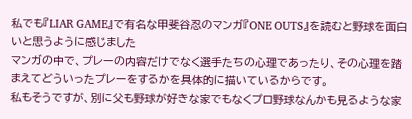私でも『LIAR GAME』で有名な甲斐谷忍のマンガ『ONE OUTS』を読むと野球を面白いと思うように感じました
マンガの中で、プレーの内容だけでなく選手たちの心理であったり、その心理を踏まえてどういったプレーをするかを具体的に描いているからです。
私もそうですが、別に父も野球が好きな家でもなくプロ野球なんかも見るような家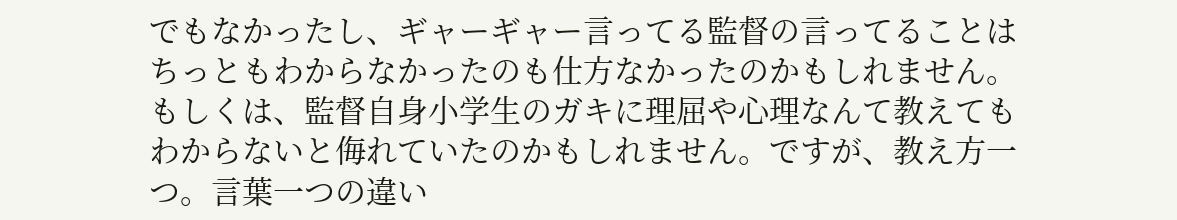でもなかったし、ギャーギャー言ってる監督の言ってることはちっともわからなかったのも仕方なかったのかもしれません。もしくは、監督自身小学生のガキに理屈や心理なんて教えてもわからないと侮れていたのかもしれません。ですが、教え方一つ。言葉一つの違い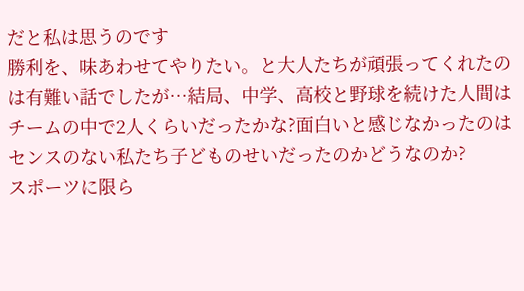だと私は思うのです
勝利を、味あわせてやりたい。と大人たちが頑張ってくれたのは有難い話でしたが…結局、中学、高校と野球を続けた人間はチームの中で2人くらいだったかな?面白いと感じなかったのはセンスのない私たち子どものせいだったのかどうなのか?
スポーツに限ら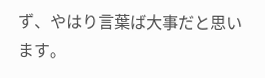ず、やはり言葉ば大事だと思います。